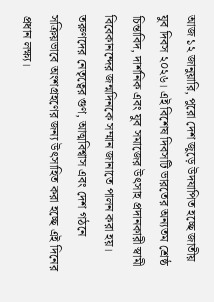আজ ১২ জানুয়ারি, পুরো দেশ জুড়ে উদযাপিত হচ্ছে জাতীয় যুব দিবস ২০২৬। এই বিশেষ দিবসটি ভারতের অন্যতম শ্রেষ্ঠ চিন্তাবিদ, দার্শনিক এবং যুব সমাজের উৎসাহ প্রদানকারী স্বামী বিবেকানন্দের জন্মদিনকে সম্মান জানাতে পালন করা হয়। তরুণদের নেতৃত্বের গুণ, আত্মবিশ্বাস এবং দেশ গঠনে সক্রিয়ভাবে অংশগ্রহণের জন্য উৎসাহিত করা হচ্ছে এই দিনের প্রধান লক্ষ্য।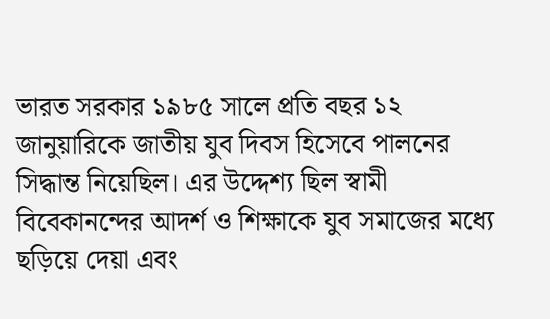ভারত সরকার ১৯৮৫ সালে প্রতি বছর ১২ জানুয়ারিকে জাতীয় যুব দিবস হিসেবে পালনের সিদ্ধান্ত নিয়েছিল। এর উদ্দেশ্য ছিল স্বামী বিবেকানন্দের আদর্শ ও শিক্ষাকে যুব সমাজের মধ্যে ছড়িয়ে দেয়া এবং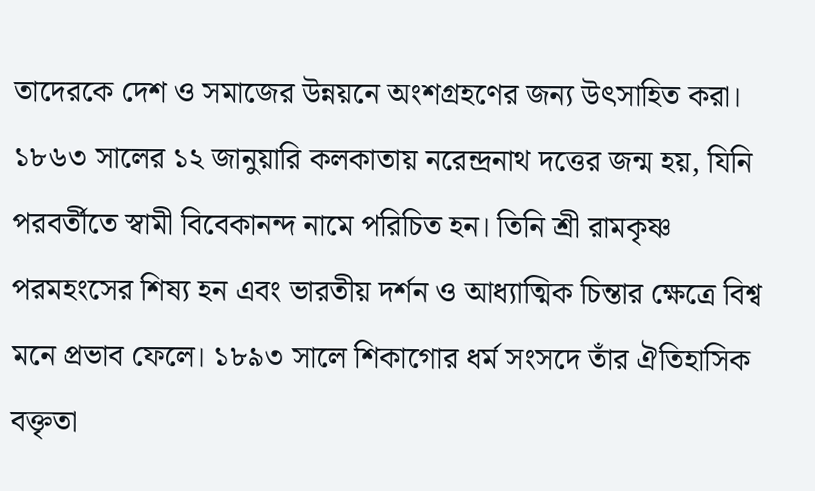তাদেরকে দেশ ও সমাজের উন্নয়নে অংশগ্রহণের জন্য উৎসাহিত করা।
১৮৬৩ সালের ১২ জানুয়ারি কলকাতায় নরেন্দ্রনাথ দত্তের জন্ম হয়, যিনি পরবর্তীতে স্বামী বিবেকানন্দ নামে পরিচিত হন। তিনি শ্রী রামকৃষ্ণ পরমহংসের শিষ্য হন এবং ভারতীয় দর্শন ও আধ্যাত্মিক চিন্তার ক্ষেত্রে বিশ্ব মনে প্রভাব ফেলে। ১৮৯৩ সালে শিকাগোর ধর্ম সংসদে তাঁর ঐতিহাসিক বক্তৃতা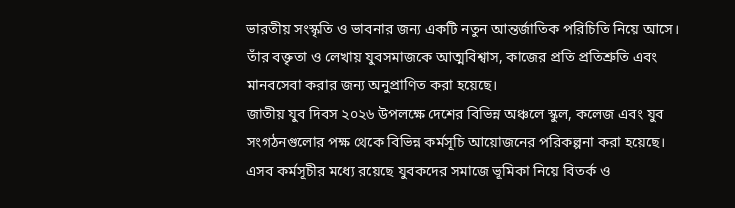ভারতীয় সংস্কৃতি ও ভাবনার জন্য একটি নতুন আন্তর্জাতিক পরিচিতি নিয়ে আসে। তাঁর বক্তৃতা ও লেখায় যুবসমাজকে আত্মবিশ্বাস, কাজের প্রতি প্রতিশ্রুতি এবং মানবসেবা করার জন্য অনুপ্রাণিত করা হয়েছে।
জাতীয় যুব দিবস ২০২৬ উপলক্ষে দেশের বিভিন্ন অঞ্চলে স্কুল, কলেজ এবং যুব সংগঠনগুলোর পক্ষ থেকে বিভিন্ন কর্মসূচি আয়োজনের পরিকল্পনা করা হয়েছে। এসব কর্মসূচীর মধ্যে রয়েছে যুবকদের সমাজে ভূমিকা নিয়ে বিতর্ক ও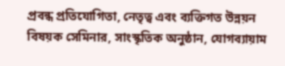প্রবন্ধ প্রতিযোগিতা, নেতৃত্ব এবং ব্যক্তিগত উন্নয়ন বিষয়ক সেমিনার, সাংস্কৃতিক অনুষ্ঠান, যোগব্যায়াম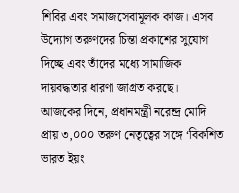শিবির এবং সমাজসেবামূলক কাজ। এসব উদ্যোগ তরুণদের চিন্তা প্রকাশের সুযোগ দিচ্ছে এবং তাঁদের মধ্যে সামাজিক দায়বদ্ধতার ধারণা জাগ্রত করছে।
আজকের দিনে, প্রধানমন্ত্রী নরেন্দ্র মোদি প্রায় ৩,০০০ তরুণ নেতৃত্বের সঙ্গে ‘বিকশিত ভারত ইয়ং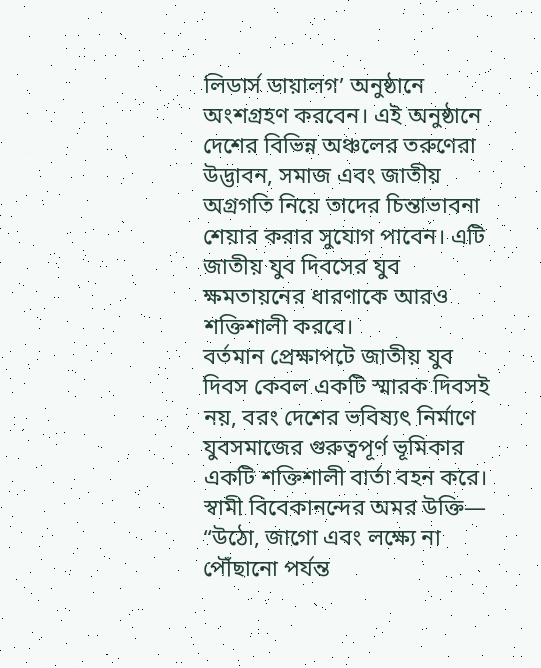লিডার্স ডায়ালগ’ অনুষ্ঠানে অংশগ্রহণ করবেন। এই অনুষ্ঠানে দেশের বিভিন্ন অঞ্চলের তরুণেরা উদ্ভাবন, সমাজ এবং জাতীয় অগ্রগতি নিয়ে তাদের চিন্তাভাবনা শেয়ার করার সুযোগ পাবেন। এটি জাতীয় যুব দিবসের যুব ক্ষমতায়নের ধারণাকে আরও শক্তিশালী করবে।
বর্তমান প্রেক্ষাপটে জাতীয় যুব দিবস কেবল একটি স্মারক দিবসই নয়, বরং দেশের ভবিষ্যৎ নির্মাণে যুবসমাজের গুরুত্বপূর্ণ ভূমিকার একটি শক্তিশালী বার্তা বহন করে। স্বামী বিবেকানন্দের অমর উক্তি— “উঠো, জাগো এবং লক্ষ্যে না পৌঁছানো পর্যন্ত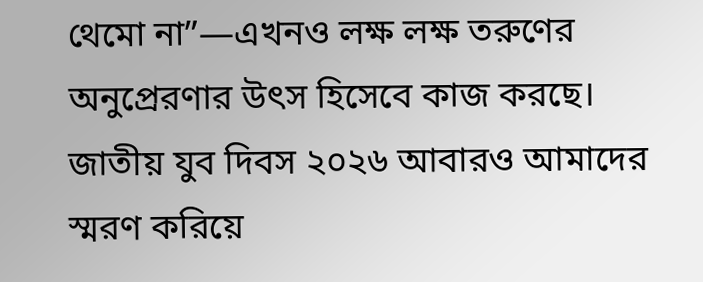থেমো না”—এখনও লক্ষ লক্ষ তরুণের অনুপ্রেরণার উৎস হিসেবে কাজ করছে।
জাতীয় যুব দিবস ২০২৬ আবারও আমাদের স্মরণ করিয়ে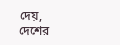দেয়, দেশের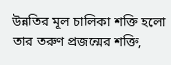উন্নতির মূল চালিকা শক্তি হলো তার তরুণ প্রজন্মের শক্তি,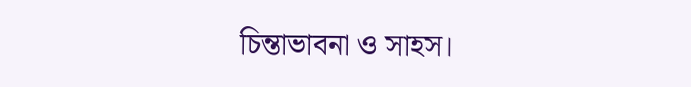চিন্তাভাবনা ও সাহস।